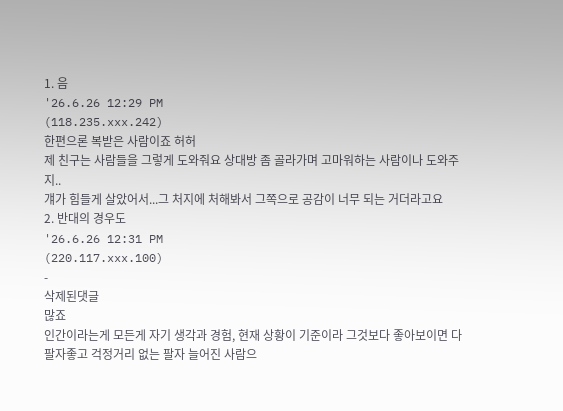1. 음
'26.6.26 12:29 PM
(118.235.xxx.242)
한편으론 복받은 사람이죠 허허
제 친구는 사람들을 그렇게 도와줘요 상대방 좀 골라가며 고마워하는 사람이나 도와주지..
걔가 힘들게 살았어서...그 처지에 처해봐서 그쪽으로 공감이 너무 되는 거더라고요
2. 반대의 경우도
'26.6.26 12:31 PM
(220.117.xxx.100)
-
삭제된댓글
많죠
인간이라는게 모든게 자기 생각과 경험, 현재 상황이 기준이라 그것보다 좋아보이면 다 팔자좋고 걱정거리 없는 팔자 늘어진 사람으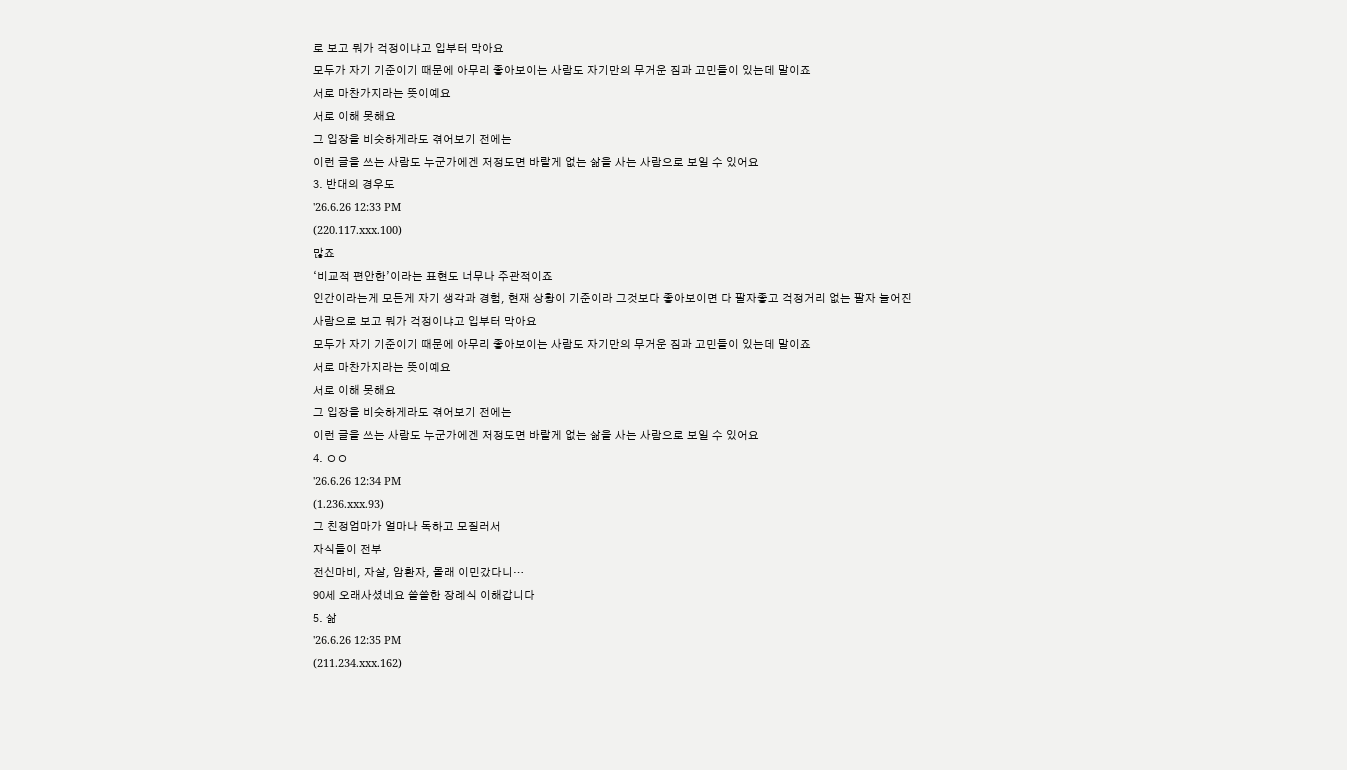로 보고 뭐가 걱정이냐고 입부터 막아요
모두가 자기 기준이기 때문에 아무리 좋아보이는 사람도 자기만의 무거운 짐과 고민들이 있는데 말이죠
서로 마찬가지라는 뜻이예요
서로 이해 못해요
그 입장을 비슷하게라도 겪어보기 전에는
이런 글을 쓰는 사람도 누군가에겐 저정도면 바랄게 없는 삶을 사는 사람으로 보일 수 있어요
3. 반대의 경우도
'26.6.26 12:33 PM
(220.117.xxx.100)
많죠
‘비교적 편안한’이라는 표현도 너무나 주관적이죠
인간이라는게 모든게 자기 생각과 경험, 현재 상황이 기준이라 그것보다 좋아보이면 다 팔자좋고 걱정거리 없는 팔자 늘어진 사람으로 보고 뭐가 걱정이냐고 입부터 막아요
모두가 자기 기준이기 때문에 아무리 좋아보이는 사람도 자기만의 무거운 짐과 고민들이 있는데 말이죠
서로 마찬가지라는 뜻이예요
서로 이해 못해요
그 입장을 비슷하게라도 겪어보기 전에는
이런 글을 쓰는 사람도 누군가에겐 저정도면 바랄게 없는 삶을 사는 사람으로 보일 수 있어요
4. ㅇㅇ
'26.6.26 12:34 PM
(1.236.xxx.93)
그 친정엄마가 얼마나 독하고 모질러서
자식들이 전부
전신마비, 자살, 암환자, 몰래 이민갔다니…
90세 오래사셨네요 쓸쓸한 장례식 이해갑니다
5. 삶
'26.6.26 12:35 PM
(211.234.xxx.162)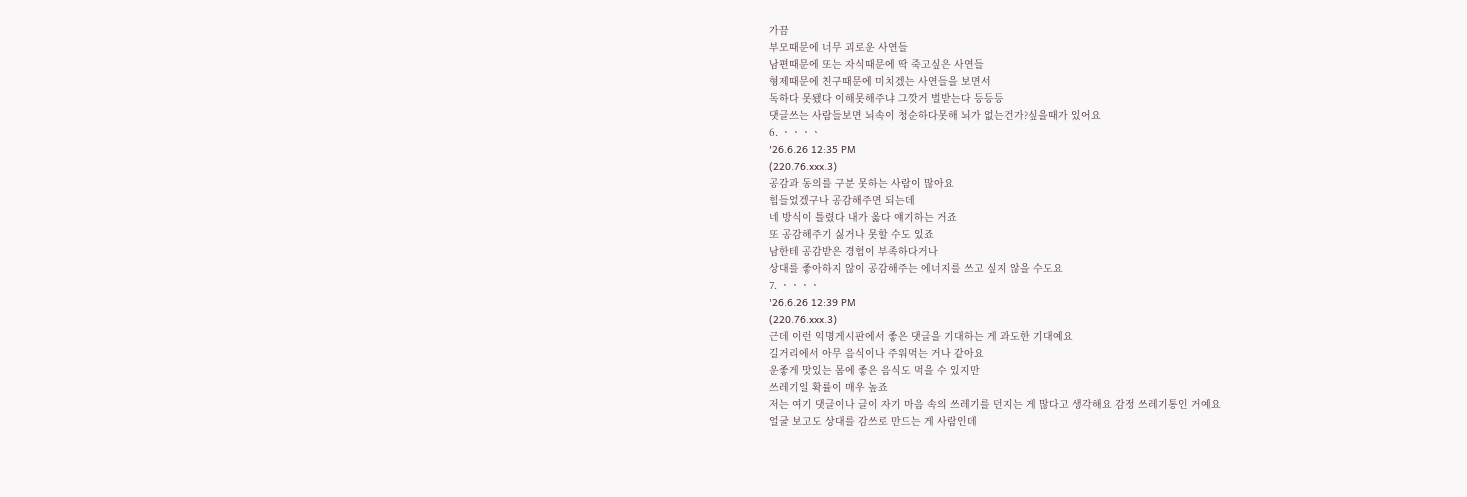가끔
부모때문에 너무 괴로운 사연들
남편때문에 또는 자식때문에 딱 죽고싶은 사연들
형제때문에 친구때문에 미치겠는 사연들을 보면서
독하다 못됐다 이해못해주냐 그깟거 벌받는다 등등등
댓글쓰는 사람들보면 뇌속이 청순하다못해 뇌가 없는건가?싶을때가 있어요
6. ㆍㆍㆍㆍ
'26.6.26 12:35 PM
(220.76.xxx.3)
공감과 동의를 구분 못하는 사람이 많아요
힘들었겠구나 공감해주면 되는데
네 방식이 틀렸다 내가 옳다 얘기하는 거죠
또 공감해주기 싫거나 못할 수도 있죠
남한테 공감받은 경험이 부족하다거나
상대를 좋아하지 않이 공감해주는 에너지를 쓰고 싶지 않을 수도요
7. ㆍㆍㆍㆍ
'26.6.26 12:39 PM
(220.76.xxx.3)
근데 이런 익명게시판에서 좋은 댓글을 기대하는 게 과도한 기대예요
길거리에서 아무 음식이나 주워먹는 거나 같아요
운좋게 맛있는 몸에 좋은 음식도 먹을 수 있지만
쓰레기일 확률이 매우 높죠
저는 여기 댓글이나 글이 자기 마음 속의 쓰레기를 던지는 게 많다고 생각해요 감정 쓰레기통인 거예요
얼굴 보고도 상대를 감쓰로 만드는 게 사람인데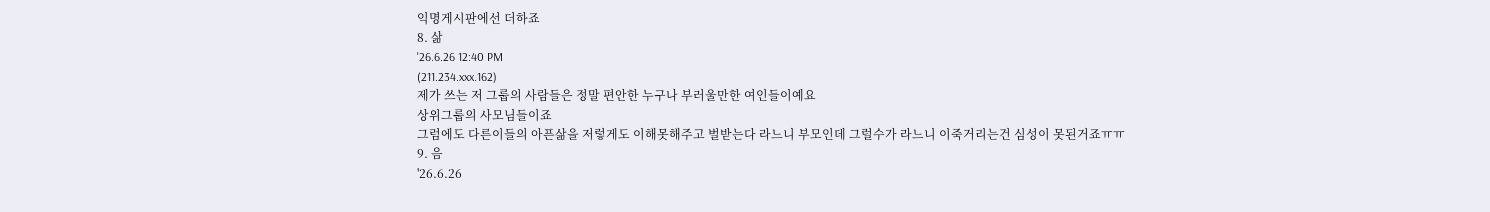익명게시판에선 더하죠
8. 삶
'26.6.26 12:40 PM
(211.234.xxx.162)
제가 쓰는 저 그룹의 사람들은 정말 편안한 누구나 부러울만한 여인들이예요
상위그룹의 사모님들이죠
그럼에도 다른이들의 아픈삶을 저렇게도 이해못해주고 벌받는다 라느니 부모인데 그럴수가 라느니 이죽거리는건 심성이 못된거죠ㅠㅠ
9. 음
'26.6.26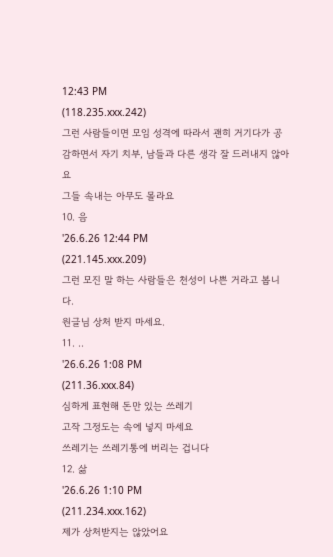12:43 PM
(118.235.xxx.242)
그런 사람들이면 모임 성격에 따라서 괜히 거기다가 공감하면서 자기 치부, 남들과 다른 생각 잘 드러내지 않아요
그들 속내는 아무도 몰라요
10. 음
'26.6.26 12:44 PM
(221.145.xxx.209)
그런 모진 말 하는 사람들은 천성이 나쁜 거라고 봅니다.
원글님 상처 받지 마세요.
11. ..
'26.6.26 1:08 PM
(211.36.xxx.84)
심하게 표현해 돈만 있는 쓰레기
고작 그정도는 속에 넣지 마세요
쓰레기는 쓰레기통에 버리는 겁니다
12. 삶
'26.6.26 1:10 PM
(211.234.xxx.162)
제가 상처받지는 않았어요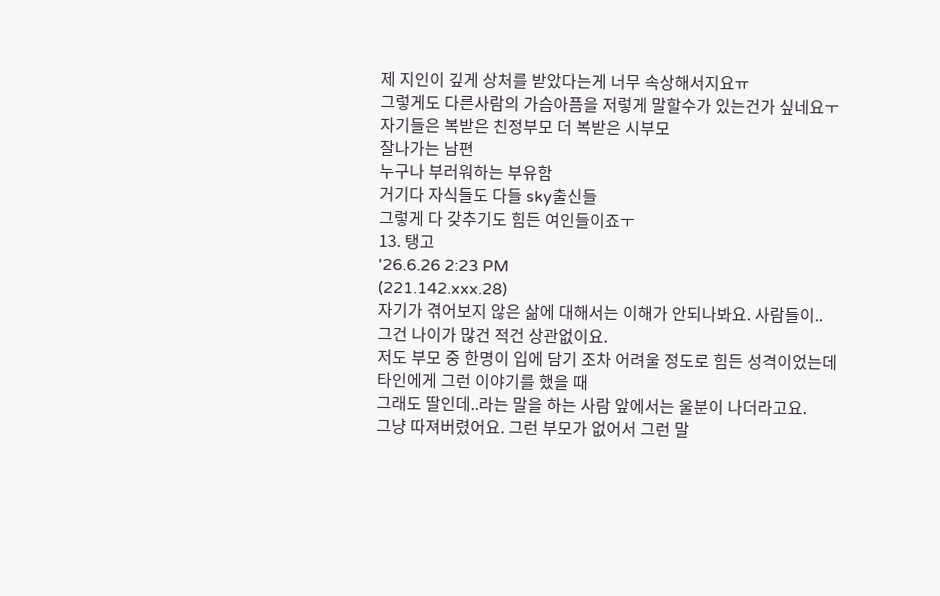제 지인이 깊게 상처를 받았다는게 너무 속상해서지요ㅠ
그렇게도 다른사람의 가슴아픔을 저렇게 말할수가 있는건가 싶네요ㅜ
자기들은 복받은 친정부모 더 복받은 시부모
잘나가는 남편
누구나 부러워하는 부유함
거기다 자식들도 다들 sky출신들
그렇게 다 갖추기도 힘든 여인들이죠ㅜ
13. 탱고
'26.6.26 2:23 PM
(221.142.xxx.28)
자기가 겪어보지 않은 삶에 대해서는 이해가 안되나봐요. 사람들이..
그건 나이가 많건 적건 상관없이요.
저도 부모 중 한명이 입에 담기 조차 어려울 정도로 힘든 성격이었는데
타인에게 그런 이야기를 했을 때
그래도 딸인데..라는 말을 하는 사람 앞에서는 울분이 나더라고요.
그냥 따져버렸어요. 그런 부모가 없어서 그런 말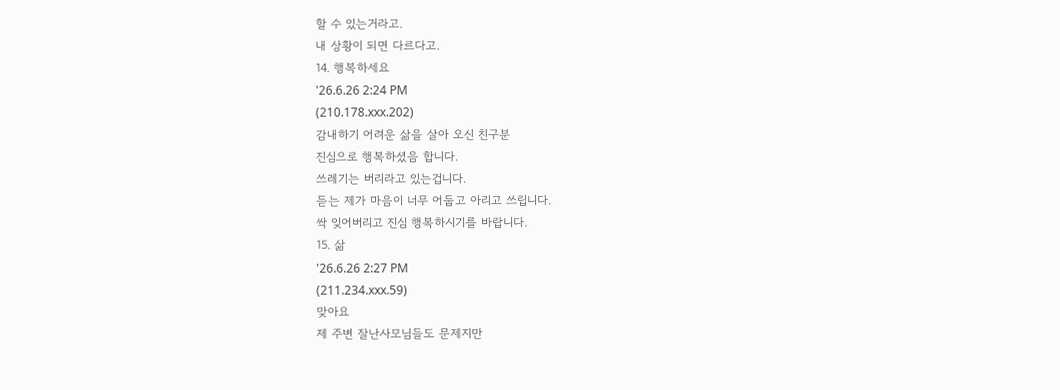할 수 있는거라고.
내 상황이 되면 다르다고.
14. 행복하세요
'26.6.26 2:24 PM
(210.178.xxx.202)
감내하기 어려운 삶을 살아 오신 친구분
진심으로 행복하셨음 합니다.
쓰레기는 버리라고 있는겁니다.
듣는 제가 마음이 너무 어둡고 아리고 쓰립니다.
싹 잊어버리고 진심 행복하시기를 바랍니다.
15. 삶
'26.6.26 2:27 PM
(211.234.xxx.59)
맞아요
제 주변 잘난사모님들도 문제지만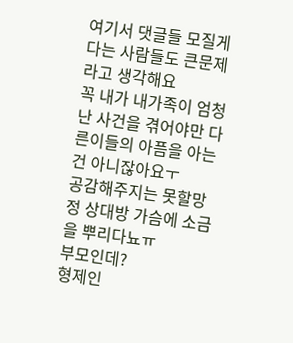여기서 댓글들 모질게 다는 사람들도 큰문제라고 생각해요
꼭 내가 내가족이 엄청난 사건을 겪어야만 다른이들의 아픔을 아는건 아니잖아요ㅜ
공감해주지는 못할망정 상대방 가슴에 소금을 뿌리다뇨ㅠ
부모인데?
형제인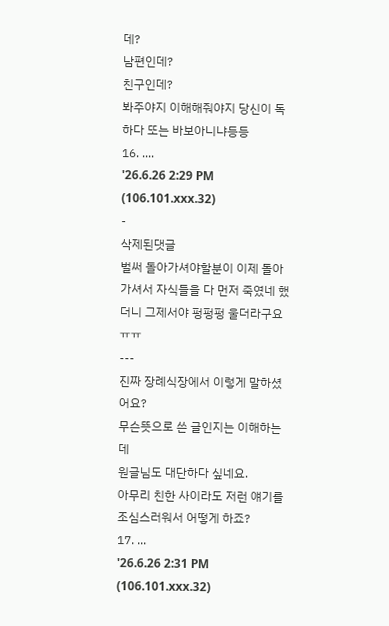데?
남편인데?
친구인데?
봐주야지 이해해줘야지 당신이 독하다 또는 바보아니냐등등
16. ....
'26.6.26 2:29 PM
(106.101.xxx.32)
-
삭제된댓글
벌써 돌아가셔야할분이 이제 돌아가셔서 자식들을 다 먼저 죽였네 했더니 그제서야 펑펑펑 울더라구요ㅠㅠ
---
진짜 장례식장에서 이렇게 말하셨어요?
무슨뜻으로 쓴 글인지는 이해하는데
원글님도 대단하다 싶네요.
아무리 친한 사이라도 저런 얘기를 조심스러워서 어떻게 하죠?
17. ...
'26.6.26 2:31 PM
(106.101.xxx.32)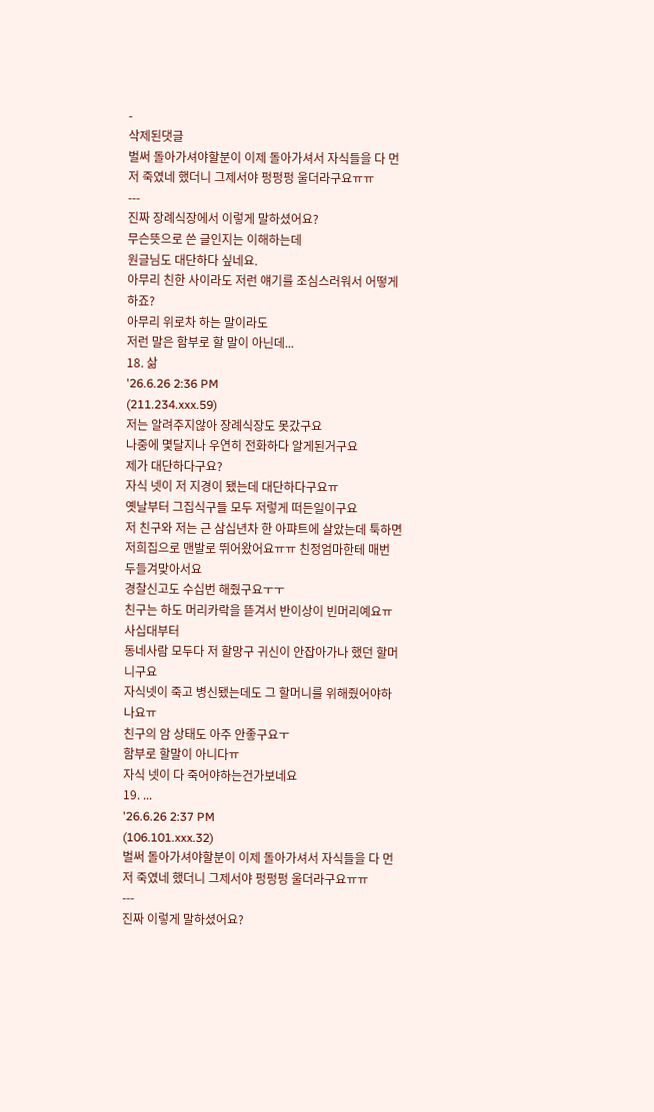-
삭제된댓글
벌써 돌아가셔야할분이 이제 돌아가셔서 자식들을 다 먼저 죽였네 했더니 그제서야 펑펑펑 울더라구요ㅠㅠ
---
진짜 장례식장에서 이렇게 말하셨어요?
무슨뜻으로 쓴 글인지는 이해하는데
원글님도 대단하다 싶네요.
아무리 친한 사이라도 저런 얘기를 조심스러워서 어떻게 하죠?
아무리 위로차 하는 말이라도
저런 말은 함부로 할 말이 아닌데...
18. 삶
'26.6.26 2:36 PM
(211.234.xxx.59)
저는 알려주지않아 장례식장도 못갔구요
나중에 몇달지나 우연히 전화하다 알게된거구요
제가 대단하다구요?
자식 넷이 저 지경이 됐는데 대단하다구요ㅠ
옛날부터 그집식구들 모두 저렇게 떠든일이구요
저 친구와 저는 근 삼십년차 한 아퍄트에 살았는데 툭하면 저희집으로 맨발로 뛰어왔어요ㅠㅠ 친정엄마한테 매번 두들겨맞아서요
경찰신고도 수십번 해줬구요ㅜㅜ
친구는 하도 머리카락을 뜯겨서 반이상이 빈머리예요ㅠ사십대부터
동네사람 모두다 저 할망구 귀신이 안잡아가나 했던 할머니구요
자식넷이 죽고 병신됐는데도 그 할머니를 위해줬어야하나요ㅠ
친구의 암 상태도 아주 안좋구요ㅜ
함부로 할말이 아니다ㅠ
자식 넷이 다 죽어야하는건가보네요
19. ...
'26.6.26 2:37 PM
(106.101.xxx.32)
벌써 돌아가셔야할분이 이제 돌아가셔서 자식들을 다 먼저 죽였네 했더니 그제서야 펑펑펑 울더라구요ㅠㅠ
---
진짜 이렇게 말하셨어요?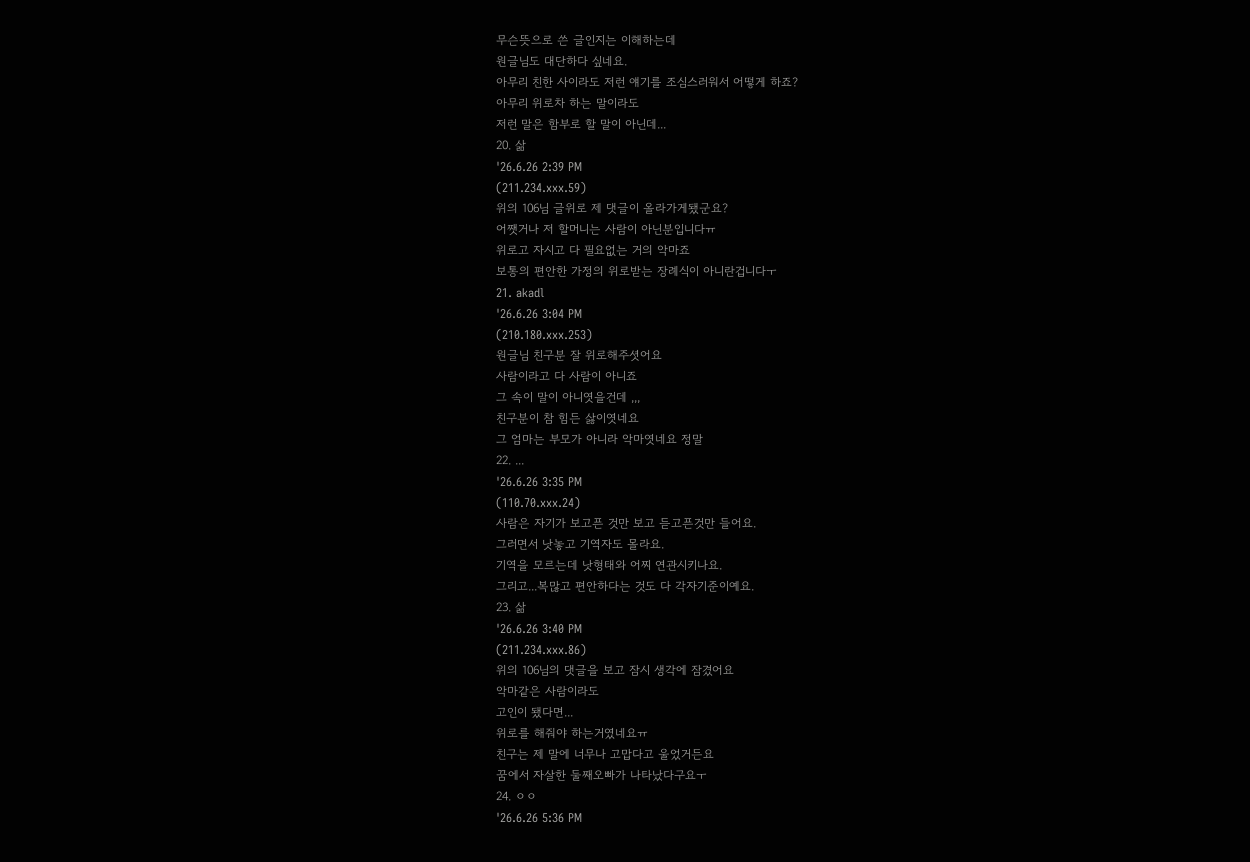무슨뜻으로 쓴 글인지는 이해하는데
원글님도 대단하다 싶네요.
아무리 친한 사이라도 저런 얘기를 조심스러워서 어떻게 하죠?
아무리 위로차 하는 말이라도
저런 말은 함부로 할 말이 아닌데...
20. 삶
'26.6.26 2:39 PM
(211.234.xxx.59)
위의 106님 글위로 제 댓글이 올라가게됐군요?
어쨋거나 저 할머니는 사람이 아닌분입니다ㅠ
위로고 자시고 다 필요없는 거의 악마죠
보통의 편안한 가정의 위로받는 장례식이 아니란겁니다ㅜ
21. akadl
'26.6.26 3:04 PM
(210.180.xxx.253)
원글님 친구분 잘 위로해주셧어요
사람이라고 다 사람이 아니죠
그 속이 말이 아니엿을건데 ,,,
친구분이 참 힘든 삻이엿네요
그 엄마는 부모가 아니라 악마엿네요 정말
22. ...
'26.6.26 3:35 PM
(110.70.xxx.24)
사람은 자기가 보고픈 것만 보고 듣고픈것만 들어요.
그러면서 낫놓고 기역자도 몰라요.
기역을 모르는데 낫형태와 어찌 연관시키나요.
그리고...복많고 편안하다는 것도 다 각자기준이예요.
23. 삶
'26.6.26 3:40 PM
(211.234.xxx.86)
위의 106님의 댓글을 보고 잠시 생각에 잠겼어요
악마같은 사람이라도
고인이 됐다면...
위로를 해줘야 하는거였네요ㅠ
친구는 제 말에 너무나 고맙다고 울었거든요
꿈에서 자살한 둘째오빠가 나타났다구요ㅜ
24. ㅇㅇ
'26.6.26 5:36 PM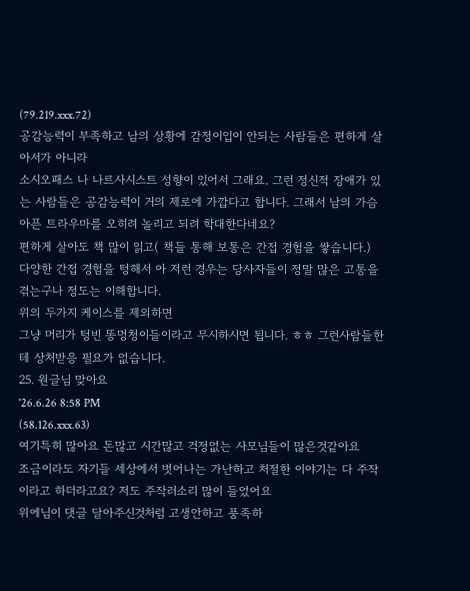(79.219.xxx.72)
공감능력이 부족하고 남의 상황에 감정이입이 안되는 사람들은 편하게 살아서가 아니라
소시오패스 나 나르사시스트 성향이 있어서 그래요. 그런 정신적 장애가 있는 사람들은 공감능력이 거의 제로에 가깝다고 합니다. 그래서 남의 가슴아픈 트라우마를 오히려 놀리고 되려 학대한다네요?
편하게 살아도 책 많이 읽고( 책들 통해 보통은 간접 경험을 쌓습니다.) 다양한 간접 경험을 텅해서 아 저런 경우는 당사자들이 정말 많은 고통을 겪는구나 정도는 이해합니다.
위의 두가지 케이스를 제외하면
그냥 머리가 텅빈 똥멍청이들이라고 무시하시면 됩니다. ㅎㅎ 그런사람들한테 상처받응 필요가 없습니다.
25. 원글님 맞아요
'26.6.26 8:58 PM
(58.126.xxx.63)
여기특히 많아요 돈많고 시간많고 걱정없는 사모님들이 많은것같아요
조금이라도 자기들 세상에서 벗어나는 가난하고 처절한 이야기는 다 주작이라고 하더라고요? 저도 주작러소리 많이 들었어요
위에님이 댓글 달아주신것처럼 고생안하고 풍족하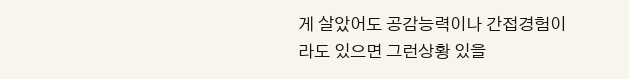게 살았어도 공감능력이나 간접경험이라도 있으면 그런상황 있을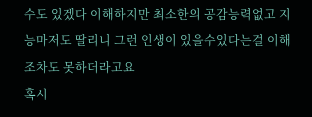수도 있겠다 이해하지만 최소한의 공감능력없고 지능마저도 딸리니 그런 인생이 있을수있다는걸 이해조차도 못하더라고요
혹시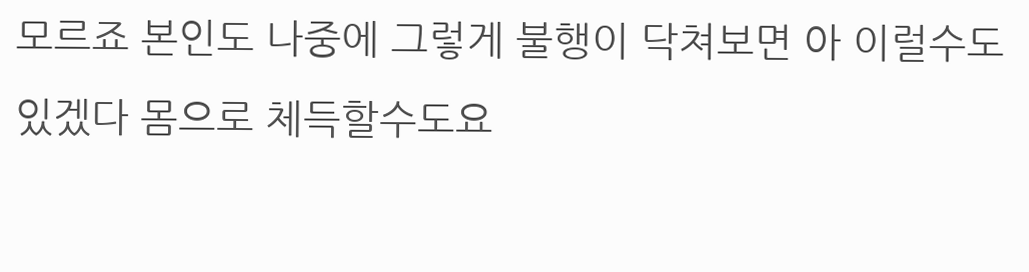모르죠 본인도 나중에 그렇게 불행이 닥쳐보면 아 이럴수도있겠다 몸으로 체득할수도요